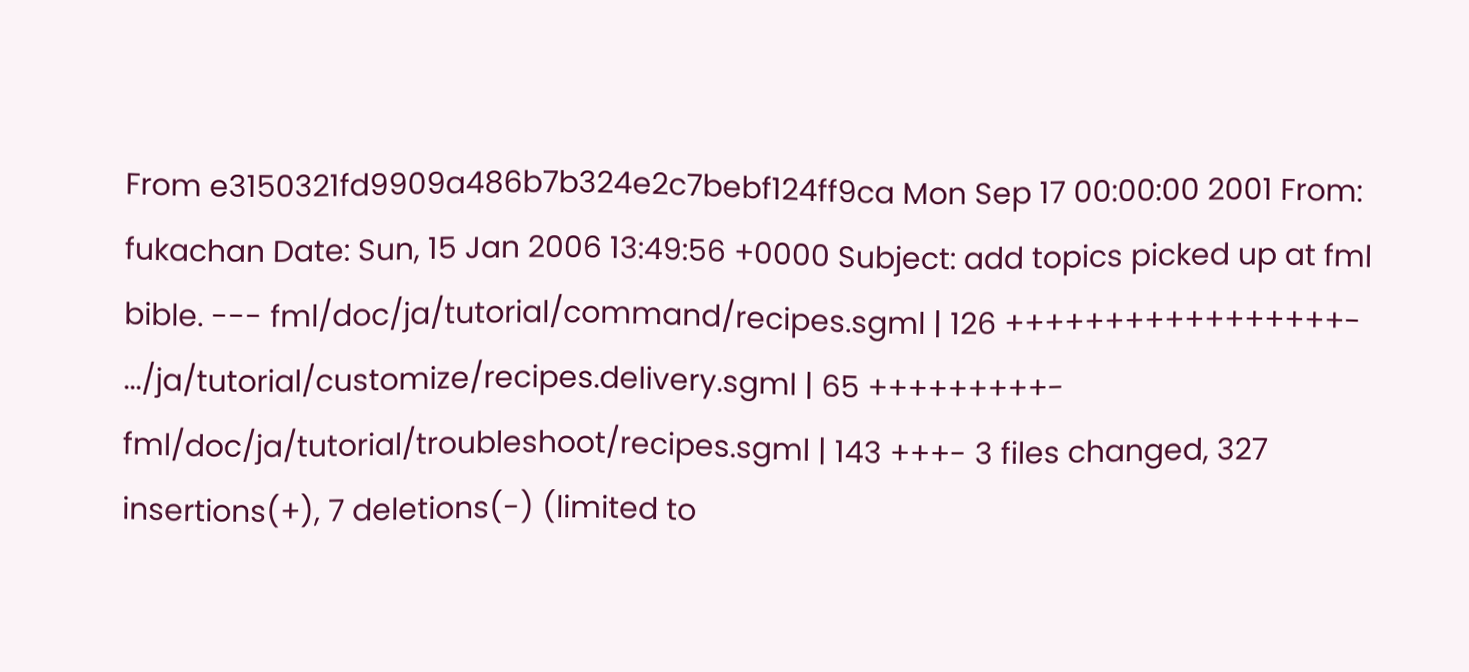From e3150321fd9909a486b7b324e2c7bebf124ff9ca Mon Sep 17 00:00:00 2001 From: fukachan Date: Sun, 15 Jan 2006 13:49:56 +0000 Subject: add topics picked up at fml bible. --- fml/doc/ja/tutorial/command/recipes.sgml | 126 +++++++++++++++++- .../ja/tutorial/customize/recipes.delivery.sgml | 65 +++++++++- fml/doc/ja/tutorial/troubleshoot/recipes.sgml | 143 +++- 3 files changed, 327 insertions(+), 7 deletions(-) (limited to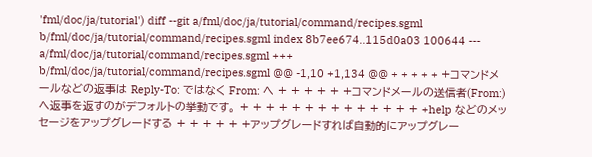'fml/doc/ja/tutorial') diff --git a/fml/doc/ja/tutorial/command/recipes.sgml b/fml/doc/ja/tutorial/command/recipes.sgml index 8b7ee674..115d0a03 100644 --- a/fml/doc/ja/tutorial/command/recipes.sgml +++ b/fml/doc/ja/tutorial/command/recipes.sgml @@ -1,10 +1,134 @@ + + + + + +コマンドメールなどの返事は Reply-To: ではなく From: へ + + + + + +コマンドメールの送信者(From:)へ返事を返すのがデフォルトの挙動です。 + + + + + + + + + + + + + + +help などのメッセージをアップグレードする + + + + + +アップグレードすれば自動的にアップグレー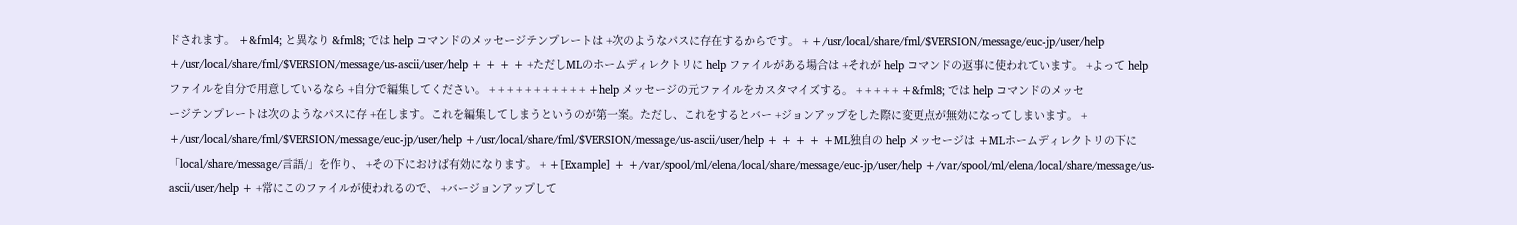ドされます。 +&fml4; と異なり &fml8; では help コマンドのメッセージテンプレートは +次のようなパスに存在するからです。 + +/usr/local/share/fml/$VERSION/message/euc-jp/user/help +/usr/local/share/fml/$VERSION/message/us-ascii/user/help + + + + +ただしMLのホームディレクトリに help ファイルがある場合は +それが help コマンドの返事に使われています。 +よって help ファイルを自分で用意しているなら +自分で編集してください。 + + + + + + + + + + + +help メッセージの元ファイルをカスタマイズする。 + + + + + +&fml8; では help コマンドのメッセージテンプレートは次のようなパスに存 +在します。これを編集してしまうというのが第一案。ただし、これをするとバー +ジョンアップをした際に変更点が無効になってしまいます。 + +/usr/local/share/fml/$VERSION/message/euc-jp/user/help +/usr/local/share/fml/$VERSION/message/us-ascii/user/help + + + + +ML独自の help メッセージは +MLホームディレクトリの下に「local/share/message/言語/」を作り、 +その下におけば有効になります。 + +[Example] + +/var/spool/ml/elena/local/share/message/euc-jp/user/help +/var/spool/ml/elena/local/share/message/us-ascii/user/help + +常にこのファイルが使われるので、 +バージョンアップして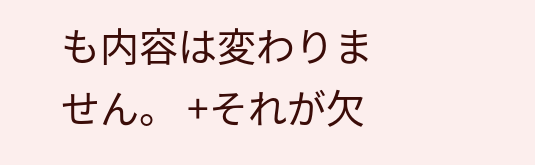も内容は変わりません。 +それが欠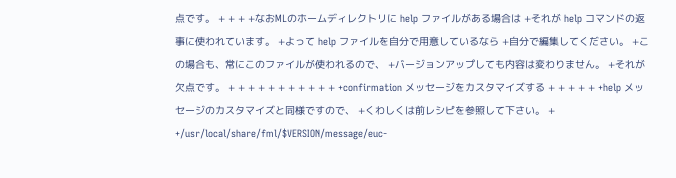点です。 + + + +なおMLのホームディレクトリに help ファイルがある場合は +それが help コマンドの返事に使われています。 +よって help ファイルを自分で用意しているなら +自分で編集してください。 +この場合も、常にこのファイルが使われるので、 +バージョンアップしても内容は変わりません。 +それが欠点です。 + + + + + + + + + + + +confirmation メッセージをカスタマイズする + + + + + +help メッセージのカスタマイズと同様ですので、 +くわしくは前レシピを参照して下さい。 + +/usr/local/share/fml/$VERSION/message/euc-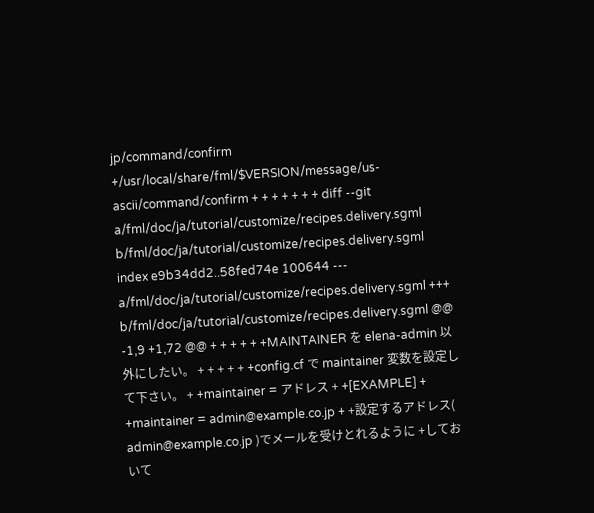jp/command/confirm +/usr/local/share/fml/$VERSION/message/us-ascii/command/confirm + + + + + + + diff --git a/fml/doc/ja/tutorial/customize/recipes.delivery.sgml b/fml/doc/ja/tutorial/customize/recipes.delivery.sgml index e9b34dd2..58fed74e 100644 --- a/fml/doc/ja/tutorial/customize/recipes.delivery.sgml +++ b/fml/doc/ja/tutorial/customize/recipes.delivery.sgml @@ -1,9 +1,72 @@ + + + + + +MAINTAINER を elena-admin 以外にしたい。 + + + + + +config.cf で maintainer 変数を設定して下さい。 + +maintainer = アドレス + +[EXAMPLE] + +maintainer = admin@example.co.jp + +設定するアドレス( admin@example.co.jp )でメールを受けとれるように +しておいて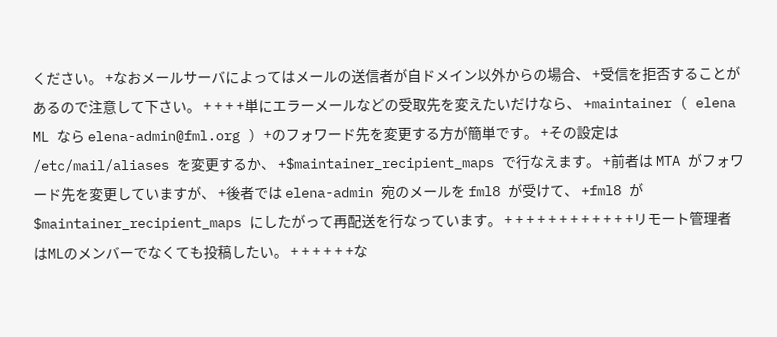ください。 +なおメールサーバによってはメールの送信者が自ドメイン以外からの場合、 +受信を拒否することがあるので注意して下さい。 + + + +単にエラーメールなどの受取先を変えたいだけなら、 +maintainer ( elena ML なら elena-admin@fml.org ) +のフォワード先を変更する方が簡単です。 +その設定は /etc/mail/aliases を変更するか、 +$maintainer_recipient_maps で行なえます。 +前者は MTA がフォワード先を変更していますが、 +後者では elena-admin 宛のメールを fml8 が受けて、 +fml8 が $maintainer_recipient_maps にしたがって再配送を行なっています。 + + + + + + + + + + + +リモート管理者はMLのメンバーでなくても投稿したい。 + + + + + +な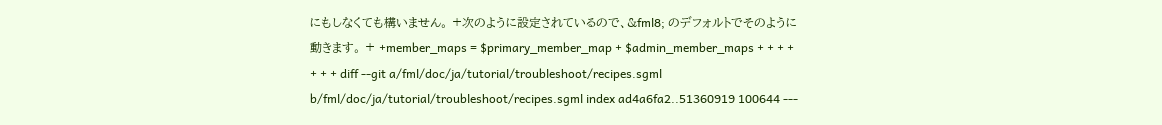にもしなくても構いません。 +次のように設定されているので、&fml8; のデフォルトでそのように動きます。 + +member_maps = $primary_member_map + $admin_member_maps + + + + + + + diff --git a/fml/doc/ja/tutorial/troubleshoot/recipes.sgml b/fml/doc/ja/tutorial/troubleshoot/recipes.sgml index ad4a6fa2..51360919 100644 ---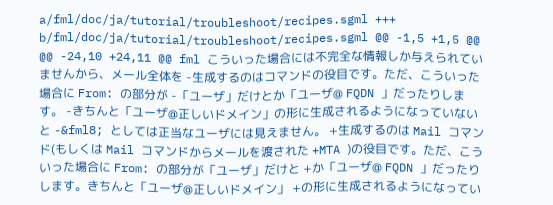a/fml/doc/ja/tutorial/troubleshoot/recipes.sgml +++ b/fml/doc/ja/tutorial/troubleshoot/recipes.sgml @@ -1,5 +1,5 @@ @@ -24,10 +24,11 @@ fml こういった場合には不完全な情報しか与えられていませんから、メール全体を -生成するのはコマンドの役目です。ただ、こういった場合に From: の部分が -「ユーザ」だけとか「ユーザ@ FQDN 」だったりします。 -きちんと「ユーザ@正しいドメイン」の形に生成されるようになっていないと -&fml8; としては正当なユーザには見えません。 +生成するのは Mail コマンド(もしくは Mail コマンドからメールを渡された +MTA )の役目です。ただ、こういった場合に From: の部分が「ユーザ」だけと +か「ユーザ@ FQDN 」だったりします。きちんと「ユーザ@正しいドメイン」 +の形に生成されるようになってい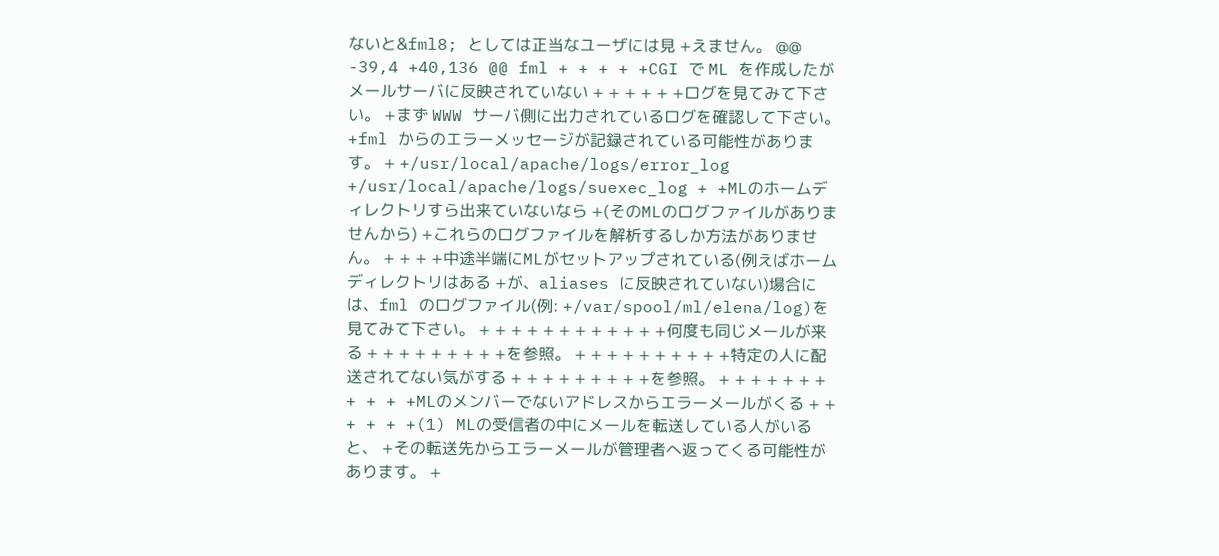ないと&fml8; としては正当なユーザには見 +えません。 @@ -39,4 +40,136 @@ fml + + + + +CGI で ML を作成したがメールサーバに反映されていない + + + + + +ログを見てみて下さい。 +まず WWW サーバ側に出力されているログを確認して下さい。 +fml からのエラーメッセージが記録されている可能性があります。 + +/usr/local/apache/logs/error_log +/usr/local/apache/logs/suexec_log + +MLのホームディレクトリすら出来ていないなら +(そのMLのログファイルがありませんから) +これらのログファイルを解析するしか方法がありません。 + + + +中途半端にMLがセットアップされている(例えばホームディレクトリはある +が、aliases に反映されていない)場合には、fml のログファイル(例: +/var/spool/ml/elena/log)を見てみて下さい。 + + + + + + + + + + + +何度も同じメールが来る + + + + + + + + +を参照。 + + + + + + + + + +特定の人に配送されてない気がする + + + + + + + + +を参照。 + + + + + + + + + + +MLのメンバーでないアドレスからエラーメールがくる + + + + + +(1) MLの受信者の中にメールを転送している人がいると、 +その転送先からエラーメールが管理者へ返ってくる可能性があります。 +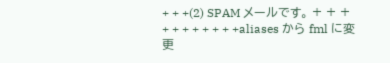+ + +(2) SPAM メールです。 + + + + + + + + + + +aliases から fml に変更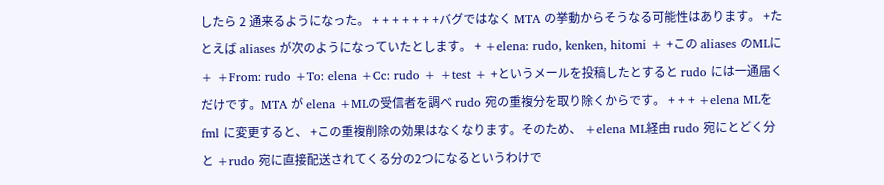したら 2 通来るようになった。 + + + + + + +バグではなく MTA の挙動からそうなる可能性はあります。 +たとえば aliases が次のようになっていたとします。 + +elena: rudo, kenken, hitomi + +この aliases のMLに + +From: rudo +To: elena +Cc: rudo + +test + +というメールを投稿したとすると rudo には一通届くだけです。MTA が elena +MLの受信者を調べ rudo 宛の重複分を取り除くからです。 + + + +elena MLを fml に変更すると、 +この重複削除の効果はなくなります。そのため、 +elena ML経由 rudo 宛にとどく分と +rudo 宛に直接配送されてくる分の2つになるというわけで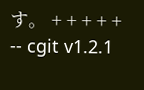す。 + + + + + -- cgit v1.2.1